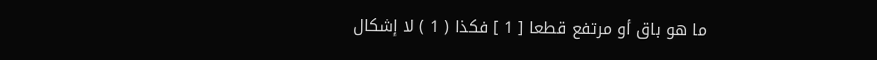ما هو باق أو مرتفع قطعا [ 1 ] فكذا ( 1 ) لا إشكال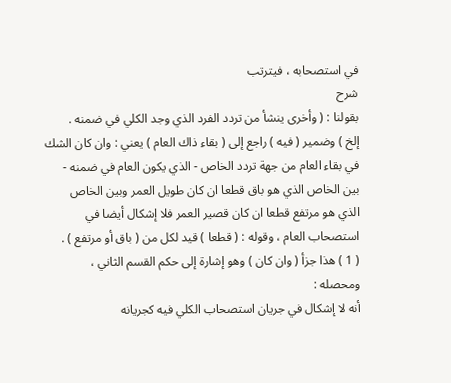في استصحابه ، فيترتب
شرح
بقولنا : ( وأخرى ينشأ من تردد الفرد الذي وجد الكلي في ضمنه .
إلخ ) وضمير ( فيه ) راجع إلى ( بقاء ذاك العام ) يعني : وان كان الشك
في بقاء العام من جهة تردد الخاص - الذي يكون العام في ضمنه -
بين الخاص الذي هو باق قطعا ان كان طويل العمر وبين الخاص
الذي هو مرتفع قطعا ان كان قصير العمر فلا إشكال أيضا في
استصحاب العام ، وقوله : ( قطعا ) قيد لكل من ( باق أو مرتفع ) .
( 1 ) هذا جزأ ( وان كان ) وهو إشارة إلى حكم القسم الثاني ،
ومحصله :
أنه لا إشكال في جريان استصحاب الكلي فيه كجريانه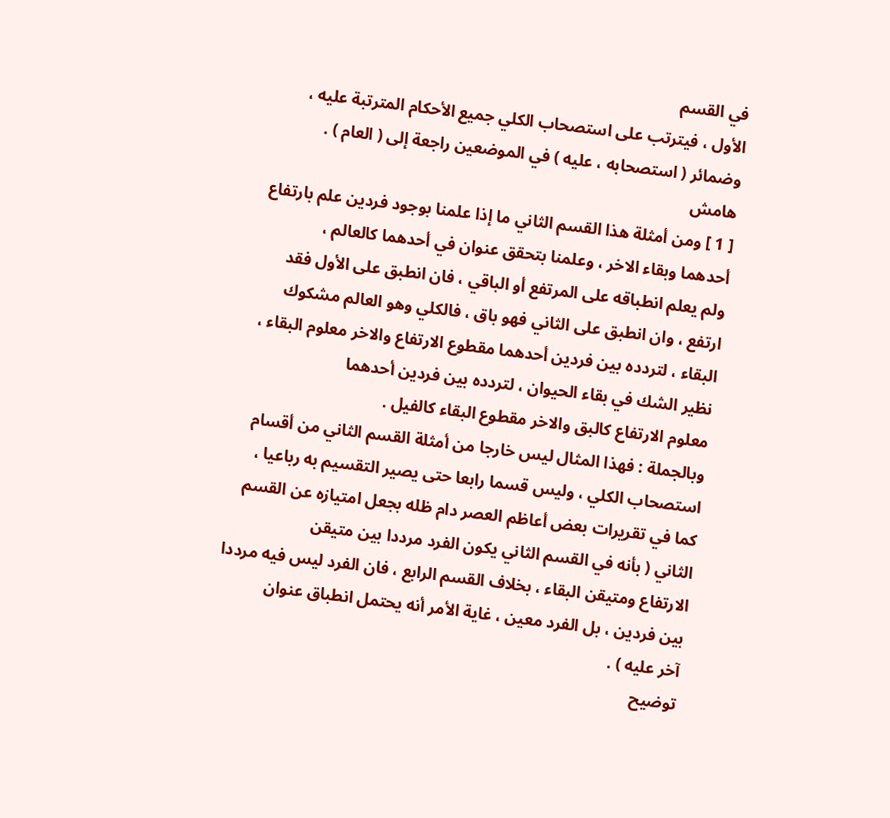في القسم
الأول ، فيترتب على استصحاب الكلي جميع الأحكام المترتبة عليه ،
وضمائر ( استصحابه ، عليه ) في الموضعين راجعة إلى ( العام ) .
هامش
[ 1 ] ومن أمثلة هذا القسم الثاني ما إذا علمنا بوجود فردين علم بارتفاع
أحدهما وبقاء الاخر ، وعلمنا بتحقق عنوان في أحدهما كالعالم ،
ولم يعلم انطباقه على المرتفع أو الباقي ، فان انطبق على الأول فقد
ارتفع ، وان انطبق على الثاني فهو باق ، فالكلي وهو العالم مشكوك
البقاء ، لتردده بين فردين أحدهما مقطوع الارتفاع والاخر معلوم البقاء ،
نظير الشك في بقاء الحيوان ، لتردده بين فردين أحدهما
معلوم الارتفاع كالبق والاخر مقطوع البقاء كالفيل .
وبالجملة : فهذا المثال ليس خارجا من أمثلة القسم الثاني من أقسام
استصحاب الكلي ، وليس قسما رابعا حتى يصير التقسيم به رباعيا ،
كما في تقريرات بعض أعاظم العصر دام ظله بجعل امتيازه عن القسم
الثاني ( بأنه في القسم الثاني يكون الفرد مرددا بين متيقن
الارتفاع ومتيقن البقاء ، بخلاف القسم الرابع ، فان الفرد ليس فيه مرددا
بين فردين ، بل الفرد معين ، غاية الأمر أنه يحتمل انطباق عنوان
آخر عليه ) .
توضيح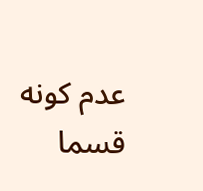عدم كونه قسما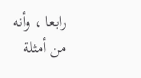رابعا ، وأنه من أمثلة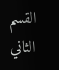القسم الثاني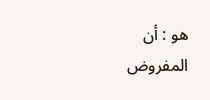هو : أن
المفروض